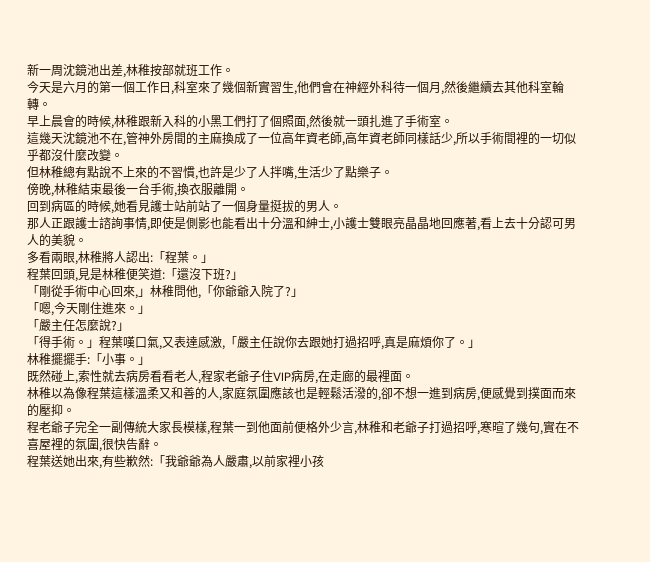新一周沈鏡池出差,林稚按部就班工作。
今天是六月的第一個工作日,科室來了幾個新實習生,他們會在神經外科待一個月,然後繼續去其他科室輪轉。
早上晨會的時候,林稚跟新入科的小黑工們打了個照面,然後就一頭扎進了手術室。
這幾天沈鏡池不在,管神外房間的主麻換成了一位高年資老師,高年資老師同樣話少,所以手術間裡的一切似乎都沒什麼改變。
但林稚總有點說不上來的不習慣,也許是少了人拌嘴,生活少了點樂子。
傍晚,林稚結束最後一台手術,換衣服離開。
回到病區的時候,她看見護士站前站了一個身量挺拔的男人。
那人正跟護士諮詢事情,即使是側影也能看出十分溫和紳士,小護士雙眼亮晶晶地回應著,看上去十分認可男人的美貌。
多看兩眼,林稚將人認出:「程葉。」
程葉回頭,見是林稚便笑道:「還沒下班?」
「剛從手術中心回來,」林稚問他,「你爺爺入院了?」
「嗯,今天剛住進來。」
「嚴主任怎麼說?」
「得手術。」程葉嘆口氣,又表達感激,「嚴主任說你去跟她打過招呼,真是麻煩你了。」
林稚擺擺手:「小事。」
既然碰上,索性就去病房看看老人,程家老爺子住VIP病房,在走廊的最裡面。
林稚以為像程葉這樣溫柔又和善的人,家庭氛圍應該也是輕鬆活潑的,卻不想一進到病房,便感覺到撲面而來的壓抑。
程老爺子完全一副傳統大家長模樣,程葉一到他面前便格外少言,林稚和老爺子打過招呼,寒暄了幾句,實在不喜屋裡的氛圍,很快告辭。
程葉送她出來,有些歉然:「我爺爺為人嚴肅,以前家裡小孩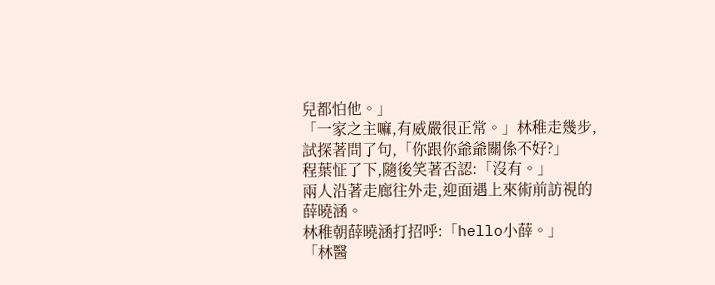兒都怕他。」
「一家之主嘛,有威嚴很正常。」林稚走幾步,試探著問了句,「你跟你爺爺關係不好?」
程葉怔了下,隨後笑著否認:「沒有。」
兩人沿著走廊往外走,迎面遇上來術前訪視的薛曉涵。
林稚朝薛曉涵打招呼:「hello小薛。」
「林醫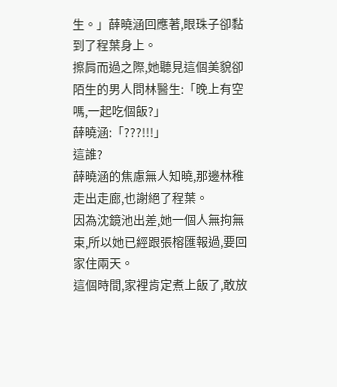生。」薛曉涵回應著,眼珠子卻黏到了程葉身上。
擦肩而過之際,她聽見這個美貌卻陌生的男人問林醫生:「晚上有空嗎,一起吃個飯?」
薛曉涵:「???!!!」
這誰?
薛曉涵的焦慮無人知曉,那邊林稚走出走廊,也謝絕了程葉。
因為沈鏡池出差,她一個人無拘無束,所以她已經跟張榕匯報過,要回家住兩天。
這個時間,家裡肯定煮上飯了,敢放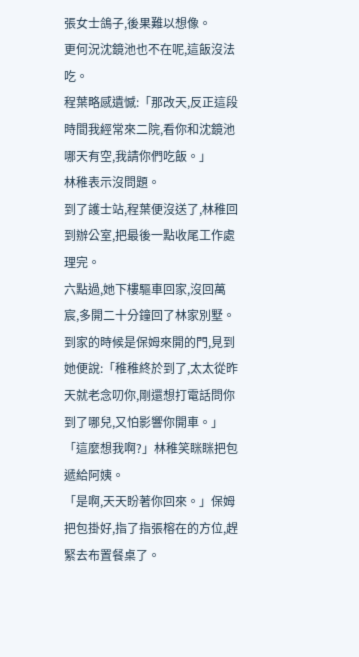張女士鴿子,後果難以想像。
更何況沈鏡池也不在呢,這飯沒法吃。
程葉略感遺憾:「那改天,反正這段時間我經常來二院,看你和沈鏡池哪天有空,我請你們吃飯。」
林稚表示沒問題。
到了護士站,程葉便沒送了,林稚回到辦公室,把最後一點收尾工作處理完。
六點過,她下樓驅車回家,沒回萬宸,多開二十分鐘回了林家別墅。
到家的時候是保姆來開的門,見到她便說:「稚稚終於到了,太太從昨天就老念叨你,剛還想打電話問你到了哪兒,又怕影響你開車。」
「這麼想我啊?」林稚笑眯眯把包遞給阿姨。
「是啊,天天盼著你回來。」保姆把包掛好,指了指張榕在的方位,趕緊去布置餐桌了。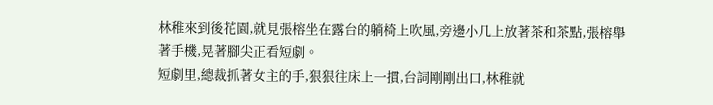林稚來到後花園,就見張榕坐在露台的躺椅上吹風,旁邊小几上放著茶和茶點,張榕舉著手機,晃著腳尖正看短劇。
短劇里,總裁抓著女主的手,狠狠往床上一摜,台詞剛剛出口,林稚就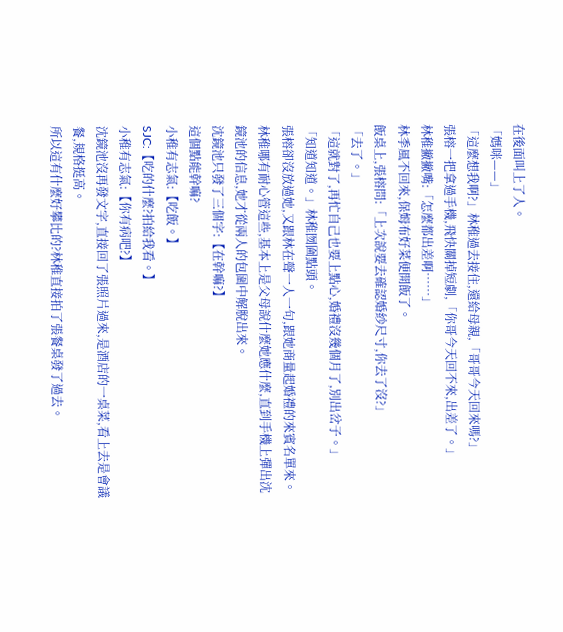在後面叫上了人。
「媽咪——」
「這麼想我啊?」林稚過去接住,還給母親,「哥哥今天回來嗎?」
張榕一把拿過手機,飛快關掉短劇,「你哥今天回不來,出差了。」
林稚撇撇嘴:「怎麼都出差啊……」
林季風不回來,保姆布好菜便開飯了。
飯桌上,張榕問:「上次說要去確認婚紗尺寸,你去了沒?」
「去了。」
「這就對了,再忙自己也要上點心,婚禮沒幾個月了,別出岔子。」
「知道知道。」林稚囫圇點頭。
張榕卻沒放過她,又跟林在聲一人一句,跟她商量起婚禮的來賓名單來。
林稚哪有耐心管這些,基本上是父母說什麼她應什麼,直到手機上彈出沈鏡池的信息,她才從兩人的包圍中解脫出來。
沈鏡池只發了三個字:【在幹嘛?】
這個點能幹嘛?
小稚有志氣:【吃飯。】
SJC:【吃的什麼?拍給我看。】
小稚有志氣:【你有病吧?】
沈鏡池沒再發文字,直接回了張照片過來,是酒店的一桌菜,看上去是會議餐,規格挺高。
所以這有什麼好攀比的?林稚直接拍了張餐桌發了過去。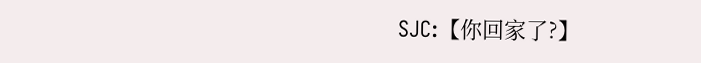SJC:【你回家了?】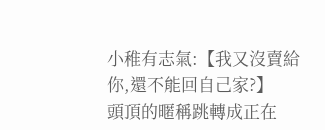小稚有志氣:【我又沒賣給你,還不能回自己家?】
頭頂的暱稱跳轉成正在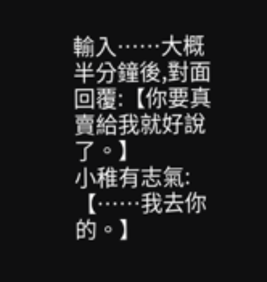輸入……大概半分鐘後,對面回覆:【你要真賣給我就好說了。】
小稚有志氣:【……我去你的。】